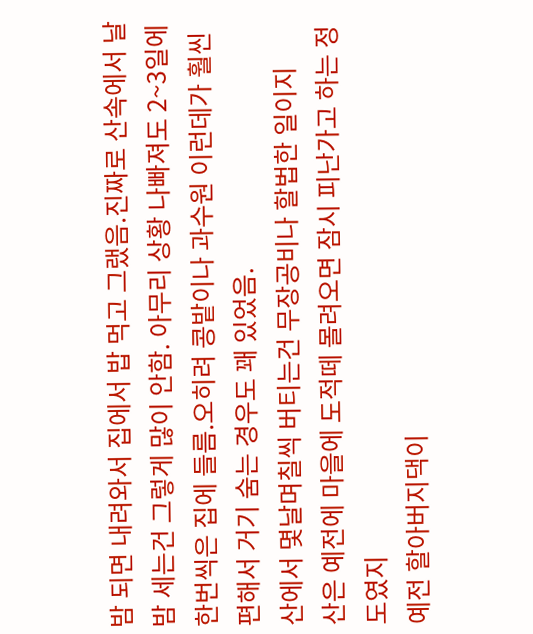밤 되면 내려와서 집에서 밥 먹고 그랬음.진짜로 산속에서 날밤 세는건 그렇게 많이 안함. 아무리 상황 나빠져도 2~3일에 한번씩은 집에 들름.오히려 콩밭이나 과수원 이런데가 훨씬 편해서 거기 숨는 경우도 꽤 있었음.
산에서 몇날며칠씩 버티는건 무장공비나 할법한 일이지
산은 예전에 마을에 도적떼 몰려오면 잠시 피난가고 하는 정도였지
예전 할아버지댁이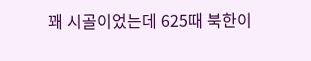꽤 시골이었는데 625때 북한이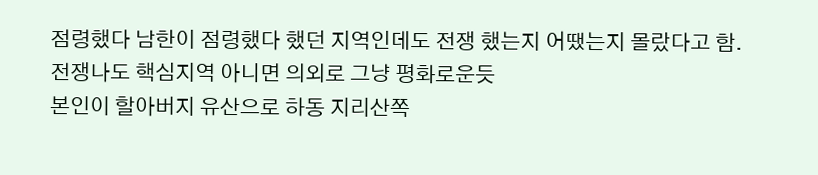점령했다 남한이 점령했다 했던 지역인데도 전쟁 했는지 어땠는지 몰랐다고 함. 전쟁나도 핵심지역 아니면 의외로 그냥 평화로운듯
본인이 할아버지 유산으로 하동 지리산쪽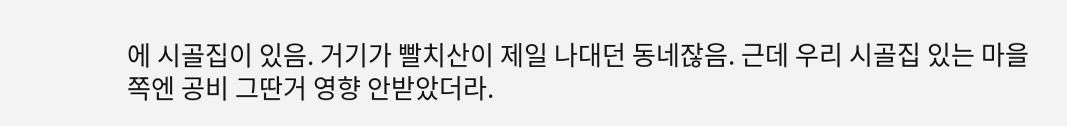에 시골집이 있음. 거기가 빨치산이 제일 나대던 동네잖음. 근데 우리 시골집 있는 마을쪽엔 공비 그딴거 영향 안받았더라.